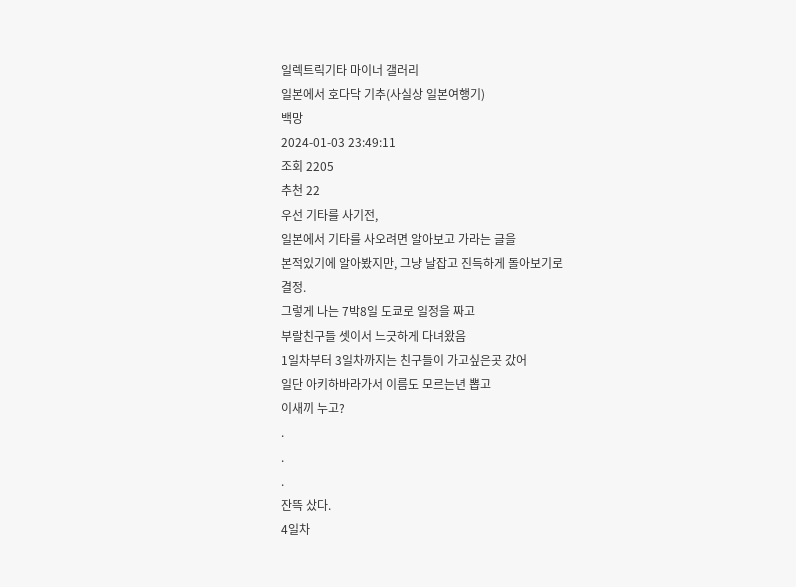일렉트릭기타 마이너 갤러리
일본에서 호다닥 기추(사실상 일본여행기)
백망
2024-01-03 23:49:11
조회 2205
추천 22
우선 기타를 사기전,
일본에서 기타를 사오려면 알아보고 가라는 글을
본적있기에 알아봤지만, 그냥 날잡고 진득하게 돌아보기로
결정.
그렇게 나는 7박8일 도쿄로 일정을 짜고
부랄친구들 셋이서 느긋하게 다녀왔음
1일차부터 3일차까지는 친구들이 가고싶은곳 갔어
일단 아키하바라가서 이름도 모르는년 뽑고
이새끼 누고?
.
.
.
잔뜩 샀다.
4일차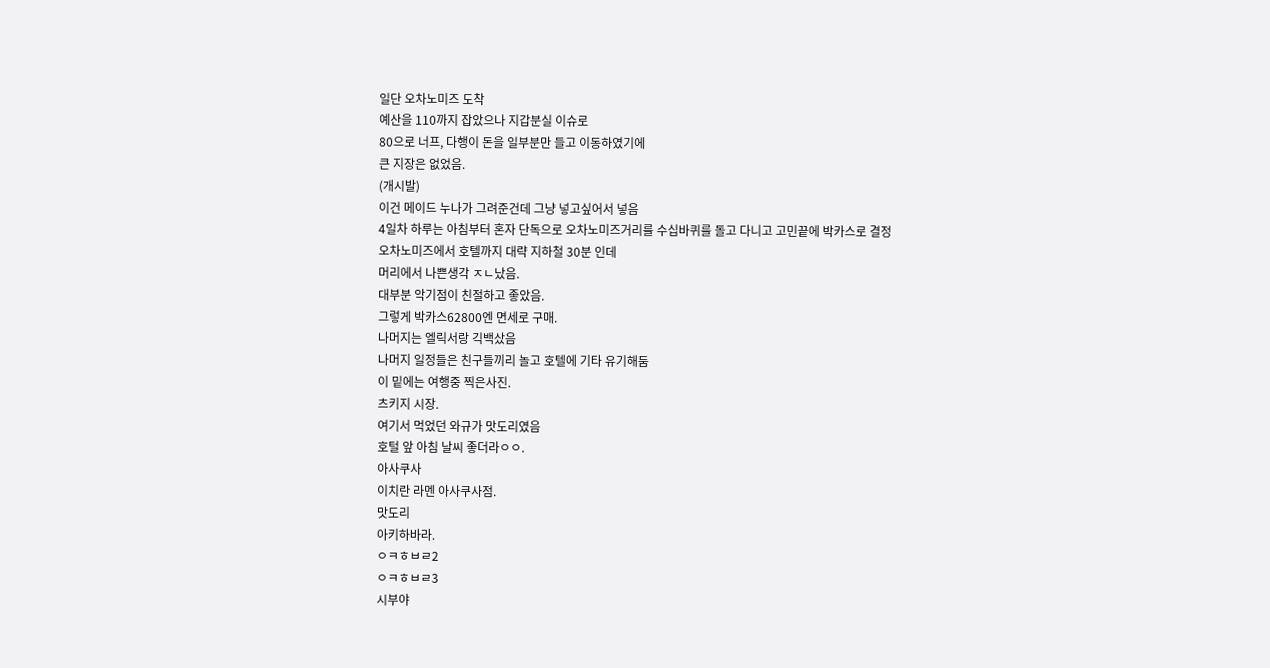일단 오차노미즈 도착
예산을 110까지 잡았으나 지갑분실 이슈로
80으로 너프, 다행이 돈을 일부분만 들고 이동하였기에
큰 지장은 없었음.
(개시발)
이건 메이드 누나가 그려준건데 그냥 넣고싶어서 넣음
4일차 하루는 아침부터 혼자 단독으로 오차노미즈거리를 수십바퀴를 돌고 다니고 고민끝에 박카스로 결정
오차노미즈에서 호텔까지 대략 지하철 30분 인데
머리에서 나쁜생각 ㅈㄴ났음.
대부분 악기점이 친절하고 좋았음.
그렇게 박카스62800엔 면세로 구매.
나머지는 엘릭서랑 긱백샀음
나머지 일정들은 친구들끼리 놀고 호텔에 기타 유기해둠
이 밑에는 여행중 찍은사진.
츠키지 시장.
여기서 먹었던 와규가 맛도리였음
호털 앞 아침 날씨 좋더라ㅇㅇ.
아사쿠사
이치란 라멘 아사쿠사점.
맛도리
아키하바라.
ㅇㅋㅎㅂㄹ2
ㅇㅋㅎㅂㄹ3
시부야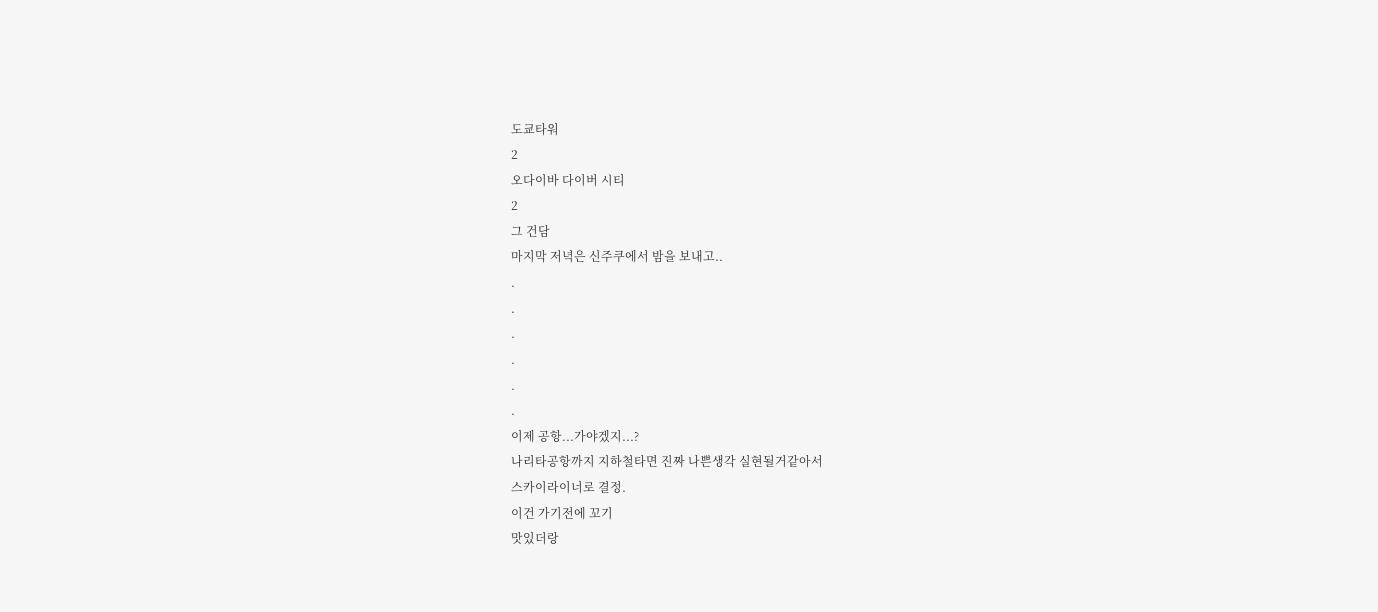도쿄타워
2
오다이바 다이버 시티
2
그 건담
마지막 저녁은 신주쿠에서 밤을 보내고..
.
.
.
.
.
.
이제 공항...가야겠지...?
나리타공항까지 지하철타면 진짜 나쁜생각 실현될거같아서
스카이라이너로 결정.
이건 가기전에 꼬기
맛있더랑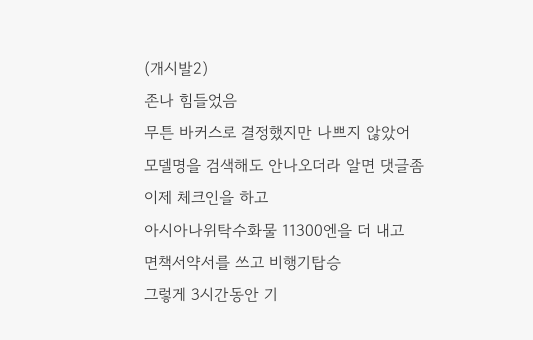(개시발2)
존나 힘들었음
무튼 바커스로 결정했지만 나쁘지 않았어
모델명을 검색해도 안나오더라 알면 댓글좀
이제 체크인을 하고
아시아나위탁수화물 11300엔을 더 내고
면책서약서를 쓰고 비행기탑승
그렇게 3시간동안 기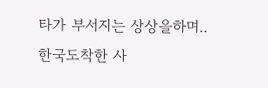타가 부서지는 상상을하며..
한국도착한 사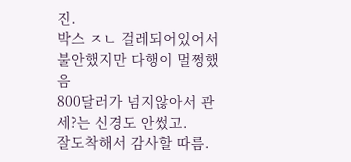진.
박스 ㅈㄴ 걸레되어있어서 불안했지만 다행이 멀쩡했음
800달러가 넘지않아서 관세?는 신경도 안썼고.
잘도착해서 감사할 따름.